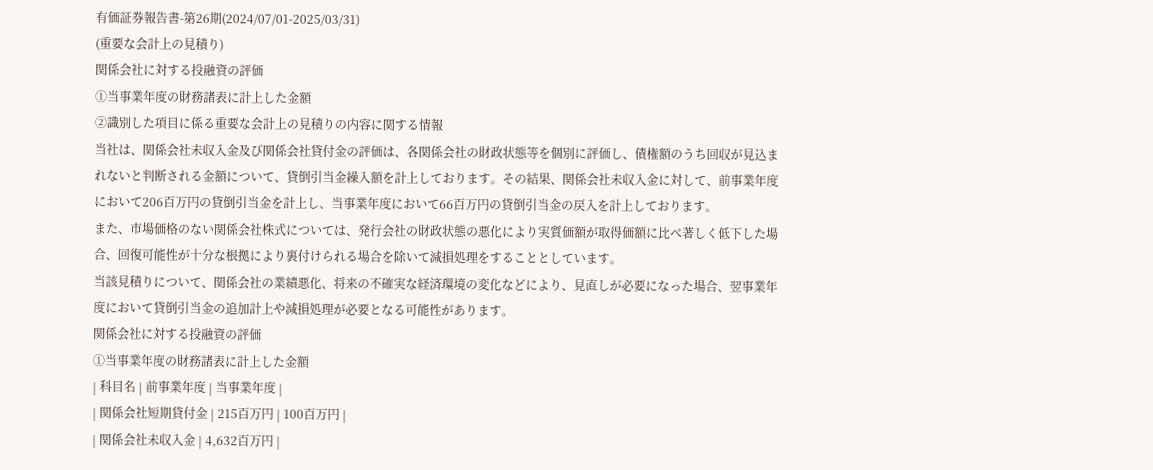有価証券報告書-第26期(2024/07/01-2025/03/31)
(重要な会計上の見積り)
関係会社に対する投融資の評価
①当事業年度の財務諸表に計上した金額
②識別した項目に係る重要な会計上の見積りの内容に関する情報
当社は、関係会社未収入金及び関係会社貸付金の評価は、各関係会社の財政状態等を個別に評価し、債権額のうち回収が見込まれないと判断される金額について、貸倒引当金繰入額を計上しております。その結果、関係会社未収入金に対して、前事業年度において206百万円の貸倒引当金を計上し、当事業年度において66百万円の貸倒引当金の戻入を計上しております。
また、市場価格のない関係会社株式については、発行会社の財政状態の悪化により実質価額が取得価額に比べ著しく低下した場合、回復可能性が十分な根拠により裏付けられる場合を除いて減損処理をすることとしています。
当該見積りについて、関係会社の業績悪化、将来の不確実な経済環境の変化などにより、見直しが必要になった場合、翌事業年度において貸倒引当金の追加計上や減損処理が必要となる可能性があります。
関係会社に対する投融資の評価
①当事業年度の財務諸表に計上した金額
| 科目名 | 前事業年度 | 当事業年度 |
| 関係会社短期貸付金 | 215百万円 | 100百万円 |
| 関係会社未収入金 | 4,632百万円 |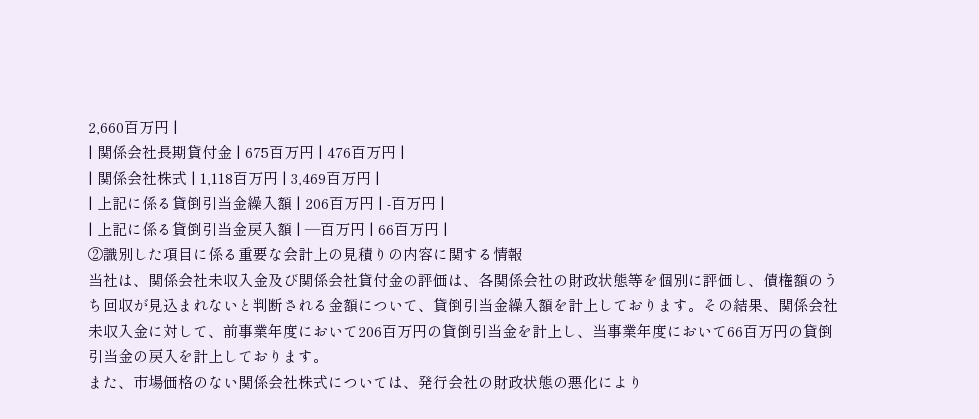2,660百万円 |
| 関係会社長期貸付金 | 675百万円 | 476百万円 |
| 関係会社株式 | 1,118百万円 | 3,469百万円 |
| 上記に係る貸倒引当金繰入額 | 206百万円 | -百万円 |
| 上記に係る貸倒引当金戻入額 | ―百万円 | 66百万円 |
②識別した項目に係る重要な会計上の見積りの内容に関する情報
当社は、関係会社未収入金及び関係会社貸付金の評価は、各関係会社の財政状態等を個別に評価し、債権額のうち回収が見込まれないと判断される金額について、貸倒引当金繰入額を計上しております。その結果、関係会社未収入金に対して、前事業年度において206百万円の貸倒引当金を計上し、当事業年度において66百万円の貸倒引当金の戻入を計上しております。
また、市場価格のない関係会社株式については、発行会社の財政状態の悪化により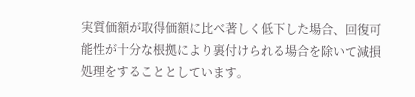実質価額が取得価額に比べ著しく低下した場合、回復可能性が十分な根拠により裏付けられる場合を除いて減損処理をすることとしています。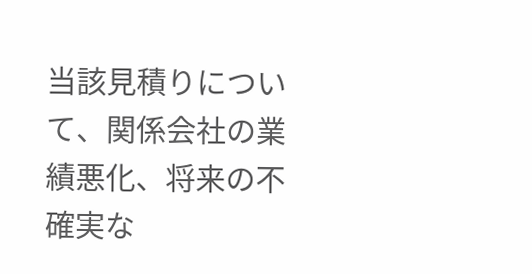当該見積りについて、関係会社の業績悪化、将来の不確実な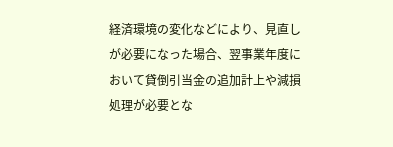経済環境の変化などにより、見直しが必要になった場合、翌事業年度において貸倒引当金の追加計上や減損処理が必要とな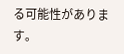る可能性があります。